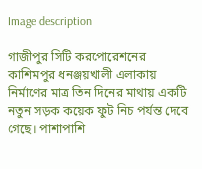Image description

গাজীপুর সিটি করপোরেশনের কাশিমপুর ধনঞ্জয়খালী এলাকায় নির্মাণের মাত্র তিন দিনের মাথায় একটি নতুন সড়ক কয়েক ফুট নিচ পর্যন্ত দেবে গেছে। পাশাপাশি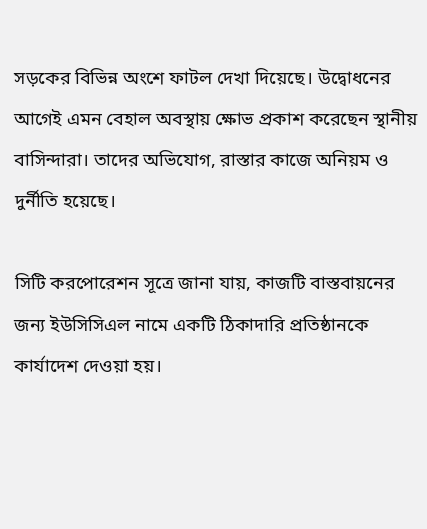সড়কের বিভিন্ন অংশে ফাটল দেখা দিয়েছে। উদ্বোধনের আগেই এমন বেহাল অবস্থায় ক্ষোভ প্রকাশ করেছেন স্থানীয় বাসিন্দারা। তাদের অভিযোগ, রাস্তার কাজে অনিয়ম ও দুর্নীতি হয়েছে।

সিটি করপোরেশন সূত্রে জানা যায়, কাজটি বাস্তবায়নের জন্য ইউসিসিএল নামে একটি ঠিকাদারি প্রতিষ্ঠানকে কার্যাদেশ দেওয়া হয়।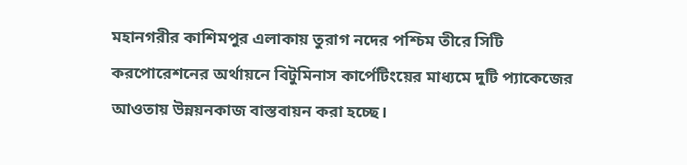মহানগরীর কাশিমপুর এলাকায় তুরাগ নদের পশ্চিম তীরে সিটি করপোরেশনের অর্থায়নে বিটুমিনাস কার্পেটিংয়ের মাধ্যমে দুটি প্যাকেজের আওতায় উন্নয়নকাজ বাস্তবায়ন করা হচ্ছে।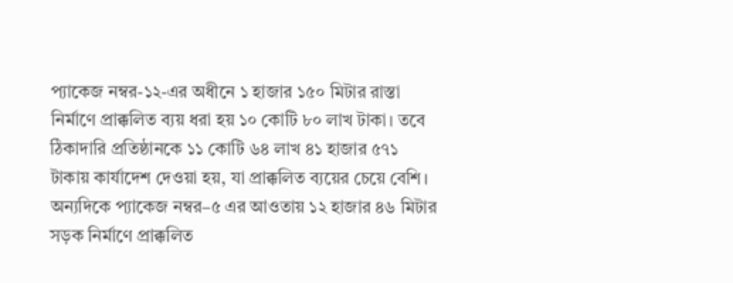প্যাকেজ নম্বর-১২-এর অধীনে ১ হাজার ১৫০ মিটার রাস্তা নির্মাণে প্রাক্কলিত ব্যয় ধরা হয় ১০ কোটি ৮০ লাখ টাকা। তবে ঠিকাদারি প্রতিষ্ঠানকে ১১ কোটি ৬৪ লাখ ৪১ হাজার ৫৭১ টাকায় কার্যাদেশ দেওয়া হয়, যা প্রাক্কলিত ব্যয়ের চেয়ে বেশি। অন্যদিকে প্যাকেজ নম্বর–৫ এর আওতায় ১২ হাজার ৪৬ মিটার সড়ক নির্মাণে প্রাক্কলিত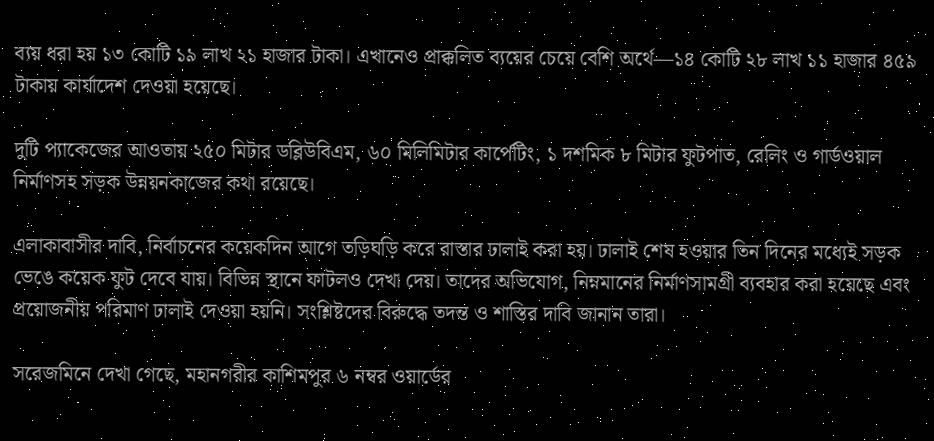ব্যয় ধরা হয় ১৩ কোটি ১৯ লাখ ২১ হাজার টাকা। এখানেও প্রাক্কলিত ব্যয়ের চেয়ে বেশি অর্থে—১৪ কোটি ২৮ লাখ ১১ হাজার ৪৫৯ টাকায় কার্যাদেশ দেওয়া হয়েছে।

দুটি প্যাকেজের আওতায় ২৫০ মিটার ডব্লিউবিএম, ৬০ মিলিমিটার কার্পেটিং, ১ দশমিক ৮ মিটার ফুটপাত, রেলিং ও গার্ডওয়াল নির্মাণসহ সড়ক উন্নয়নকাজের কথা রয়েছে।

এলাকাবাসীর দাবি, নির্বাচনের কয়েকদিন আগে তড়িঘড়ি করে রাস্তার ঢালাই করা হয়। ঢালাই শেষ হওয়ার তিন দিনের মধ্যেই সড়ক ভেঙে কয়েক ফুট দেবে যায়। বিভিন্ন স্থানে ফাটলও দেখা দেয়। তাদের অভিযোগ, নিম্নমানের নির্মাণসামগ্রী ব্যবহার করা হয়েছে এবং প্রয়োজনীয় পরিমাণ ঢালাই দেওয়া হয়নি। সংশ্লিষ্টদের বিরুদ্ধে তদন্ত ও শাস্তির দাবি জানান তারা।

সরেজমিনে দেখা গেছে, মহানগরীর কাশিমপুর ৬ নম্বর ওয়ার্ডের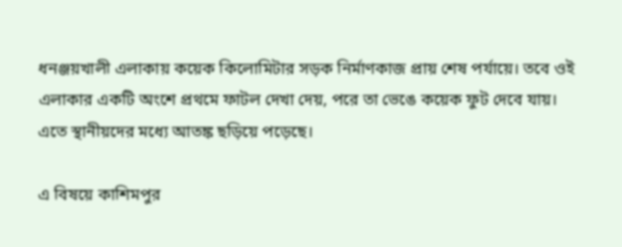ধনঞ্জয়খালী এলাকায় কয়েক কিলোমিটার সড়ক নির্মাণকাজ প্রায় শেষ পর্যায়ে। তবে ওই এলাকার একটি অংশে প্রথমে ফাটল দেখা দেয়, পরে তা ভেঙে কয়েক ফুট দেবে যায়। এতে স্থানীয়দের মধ্যে আতঙ্ক ছড়িয়ে পড়েছে।

এ বিষয়ে কাশিমপুর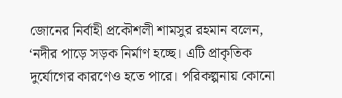জোনের নির্বাহী প্রকৌশলী শামসুর রহমান বলেন, ‘নদীর পাড়ে সড়ক নির্মাণ হচ্ছে। এটি প্রাকৃতিক দুর্যোগের কারণেও হতে পারে। পরিকল্পনায় কোনো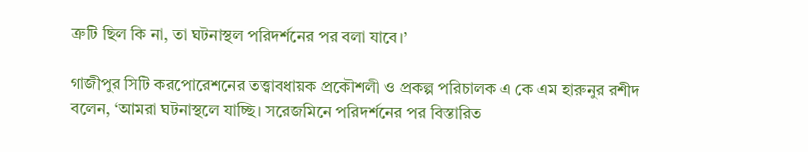ত্রুটি ছিল কি না, তা ঘটনাস্থল পরিদর্শনের পর বলা যাবে।’

গাজীপুর সিটি করপোরেশনের তত্ত্বাবধায়ক প্রকৌশলী ও প্রকল্প পরিচালক এ কে এম হারুনুর রশীদ বলেন, ‘আমরা ঘটনাস্থলে যাচ্ছি। সরেজমিনে পরিদর্শনের পর বিস্তারিত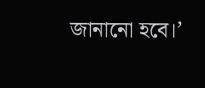জানানো হবে।’